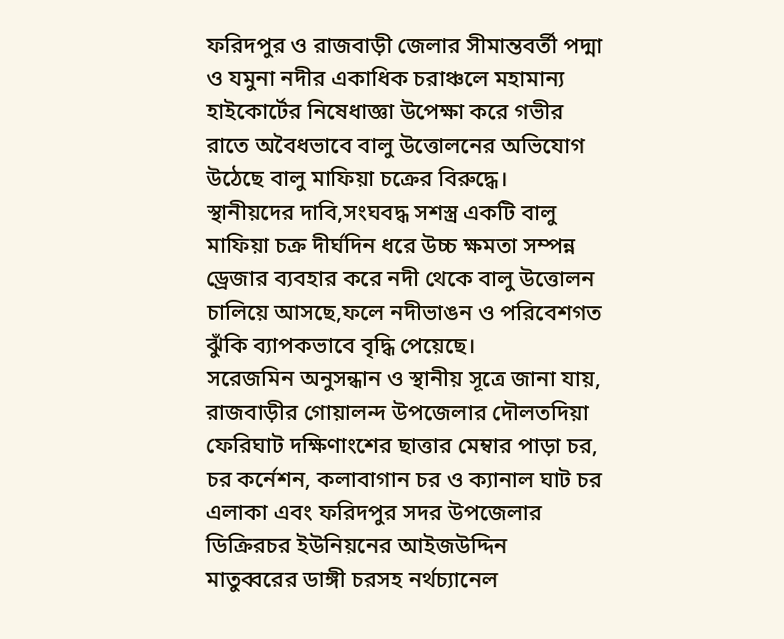ফরিদপুর ও রাজবাড়ী জেলার সীমান্তবর্তী পদ্মা ও যমুনা নদীর একাধিক চরাঞ্চলে মহামান্য হাইকোর্টের নিষেধাজ্ঞা উপেক্ষা করে গভীর রাতে অবৈধভাবে বালু উত্তোলনের অভিযোগ উঠেছে বালু মাফিয়া চক্রের বিরুদ্ধে।
স্থানীয়দের দাবি,সংঘবদ্ধ সশস্ত্র একটি বালু মাফিয়া চক্র দীর্ঘদিন ধরে উচ্চ ক্ষমতা সম্পন্ন ড্রেজার ব্যবহার করে নদী থেকে বালু উত্তোলন চালিয়ে আসছে,ফলে নদীভাঙন ও পরিবেশগত ঝুঁকি ব্যাপকভাবে বৃদ্ধি পেয়েছে।
সরেজমিন অনুসন্ধান ও স্থানীয় সূত্রে জানা যায়, রাজবাড়ীর গোয়ালন্দ উপজেলার দৌলতদিয়া ফেরিঘাট দক্ষিণাংশের ছাত্তার মেম্বার পাড়া চর, চর কর্নেশন, কলাবাগান চর ও ক্যানাল ঘাট চর এলাকা এবং ফরিদপুর সদর উপজেলার ডিক্রিরচর ইউনিয়নের আইজউদ্দিন মাতুব্বরের ডাঙ্গী চরসহ নর্থচ্যানেল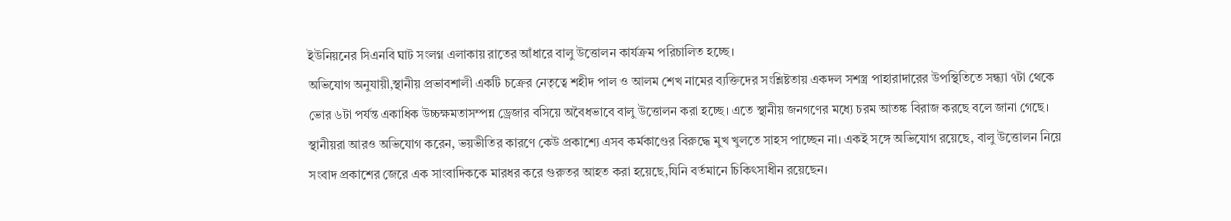ইউনিয়নের সিএনবি ঘাট সংলগ্ন এলাকায় রাতের আঁধারে বালু উত্তোলন কার্যক্রম পরিচালিত হচ্ছে।
অভিযোগ অনুযায়ী,স্থানীয় প্রভাবশালী একটি চক্রের নেতৃত্বে শহীদ পাল ও আলম শেখ নামের ব্যক্তিদের সংশ্লিষ্টতায় একদল সশস্ত্র পাহারাদারের উপস্থিতিতে সন্ধ্যা ৭টা থেকে ভোর ৬টা পর্যন্ত একাধিক উচ্চক্ষমতাসম্পন্ন ড্রেজার বসিয়ে অবৈধভাবে বালু উত্তোলন করা হচ্ছে। এতে স্থানীয় জনগণের মধ্যে চরম আতঙ্ক বিরাজ করছে বলে জানা গেছে।
স্থানীয়রা আরও অভিযোগ করেন, ভয়ভীতির কারণে কেউ প্রকাশ্যে এসব কর্মকাণ্ডের বিরুদ্ধে মুখ খুলতে সাহস পাচ্ছেন না। একই সঙ্গে অভিযোগ রয়েছে, বালু উত্তোলন নিয়ে সংবাদ প্রকাশের জেরে এক সাংবাদিককে মারধর করে গুরুতর আহত করা হয়েছে,যিনি বর্তমানে চিকিৎসাধীন রয়েছেন।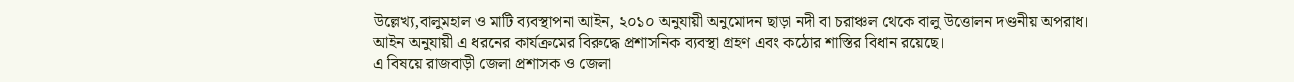উল্লেখ্য,বালুমহাল ও মাটি ব্যবস্থাপনা আইন, ২০১০ অনুযায়ী অনুমোদন ছাড়া নদী বা চরাঞ্চল থেকে বালু উত্তোলন দণ্ডনীয় অপরাধ। আইন অনুযায়ী এ ধরনের কার্যক্রমের বিরুদ্ধে প্রশাসনিক ব্যবস্থা গ্রহণ এবং কঠোর শাস্তির বিধান রয়েছে।
এ বিষয়ে রাজবাড়ী জেলা প্রশাসক ও জেলা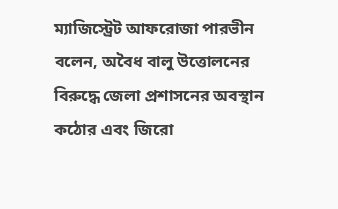ম্যাজিস্ট্রেট আফরোজা পারভীন বলেন, অবৈধ বালু উত্তোলনের বিরুদ্ধে জেলা প্রশাসনের অবস্থান কঠোর এবং জিরো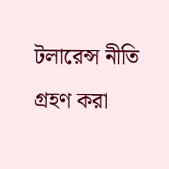টলারেন্স নীতি গ্রহণ করা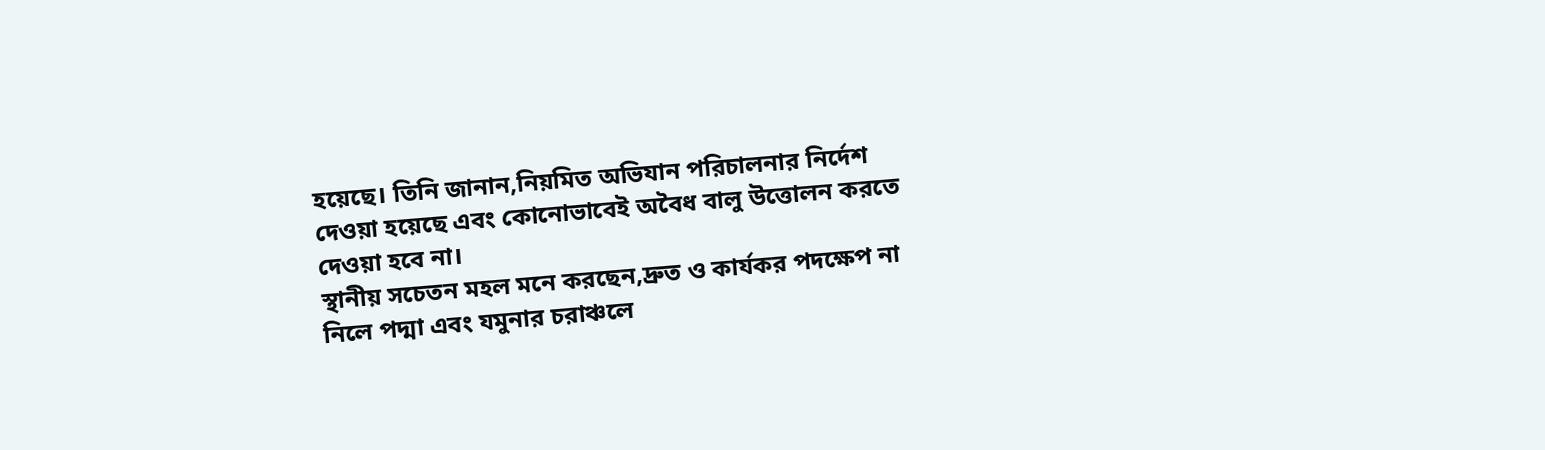হয়েছে। তিনি জানান,নিয়মিত অভিযান পরিচালনার নির্দেশ দেওয়া হয়েছে এবং কোনোভাবেই অবৈধ বালু উত্তোলন করতে দেওয়া হবে না।
স্থানীয় সচেতন মহল মনে করছেন,দ্রুত ও কার্যকর পদক্ষেপ না নিলে পদ্মা এবং যমুনার চরাঞ্চলে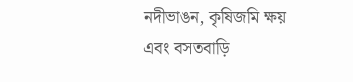নদীভাঙন, কৃষিজমি ক্ষয় এবং বসতবাড়ি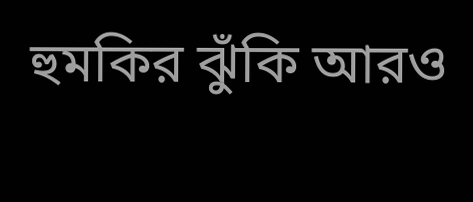হুমকির ঝুঁকি আরও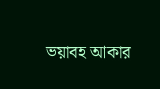ভয়াবহ আকার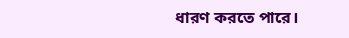ধারণ করতে পারে।